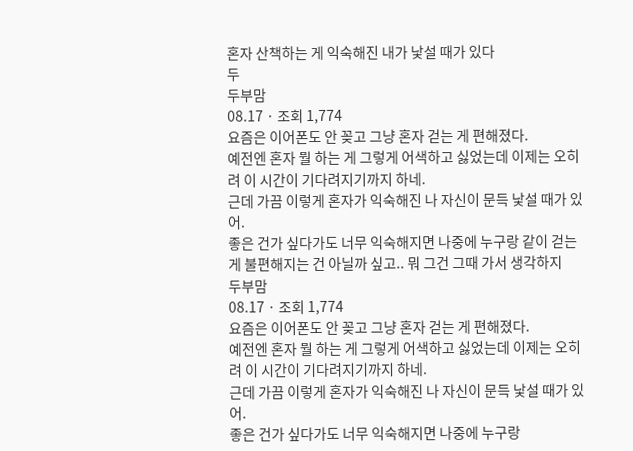혼자 산책하는 게 익숙해진 내가 낯설 때가 있다
두
두부맘
08.17 · 조회 1,774
요즘은 이어폰도 안 꽂고 그냥 혼자 걷는 게 편해졌다.
예전엔 혼자 뭘 하는 게 그렇게 어색하고 싫었는데 이제는 오히려 이 시간이 기다려지기까지 하네.
근데 가끔 이렇게 혼자가 익숙해진 나 자신이 문득 낯설 때가 있어.
좋은 건가 싶다가도 너무 익숙해지면 나중에 누구랑 같이 걷는 게 불편해지는 건 아닐까 싶고.. 뭐 그건 그때 가서 생각하지
두부맘
08.17 · 조회 1,774
요즘은 이어폰도 안 꽂고 그냥 혼자 걷는 게 편해졌다.
예전엔 혼자 뭘 하는 게 그렇게 어색하고 싫었는데 이제는 오히려 이 시간이 기다려지기까지 하네.
근데 가끔 이렇게 혼자가 익숙해진 나 자신이 문득 낯설 때가 있어.
좋은 건가 싶다가도 너무 익숙해지면 나중에 누구랑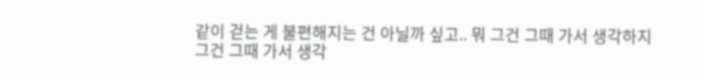같이 걷는 게 불편해지는 건 아닐까 싶고.. 뭐 그건 그때 가서 생각하지
그건 그때 가서 생각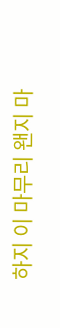하지 이 마무리 왠지 마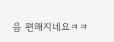음 편해지네요ㅋㅋ